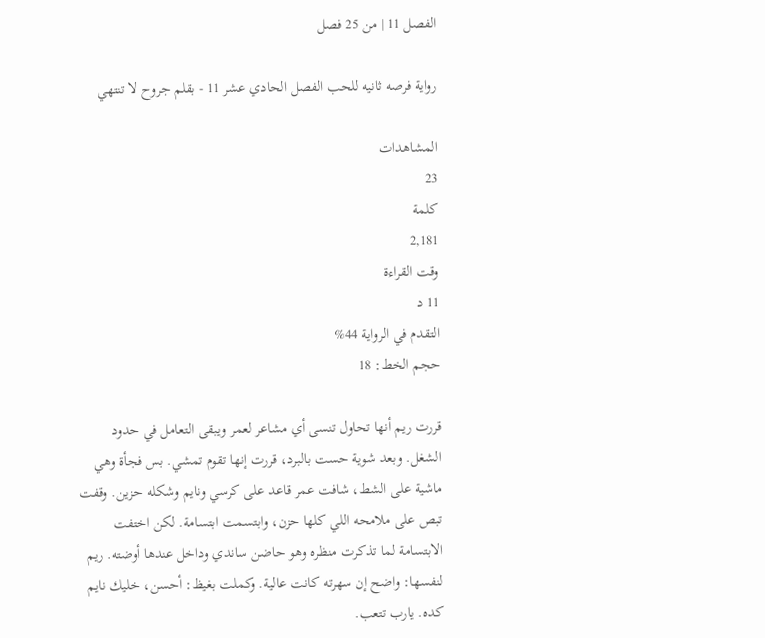الفصل 11 | من 25 فصل

رواية فرصه ثانيه للحب الفصل الحادي عشر 11 - بقلم جروح لا تنتهي

المشاهدات
23
كلمة
2,181
وقت القراءة
11 د
التقدم في الرواية 44%
حجم الخط: 18

قررت ريم أنها تحاول تنسى أي مشاعر لعمر ويبقى التعامل في حدود الشغل. وبعد شوية حست بالبرد، قررت إنها تقوم تمشي. بس فجأة وهي ماشية على الشط، شافت عمر قاعد على كرسي ونايم وشكله حزين. وقفت تبص على ملامحه اللي كلها حزن، وابتسمت ابتسامة. لكن اختفت الابتسامة لما تذكرت منظره وهو حاضن ساندي وداخل عندها أوضته. ريم لنفسها: واضح إن سهرته كانت عالية. وكملت بغيظ: أحسن، خليك نايم كده. يارب تتعب.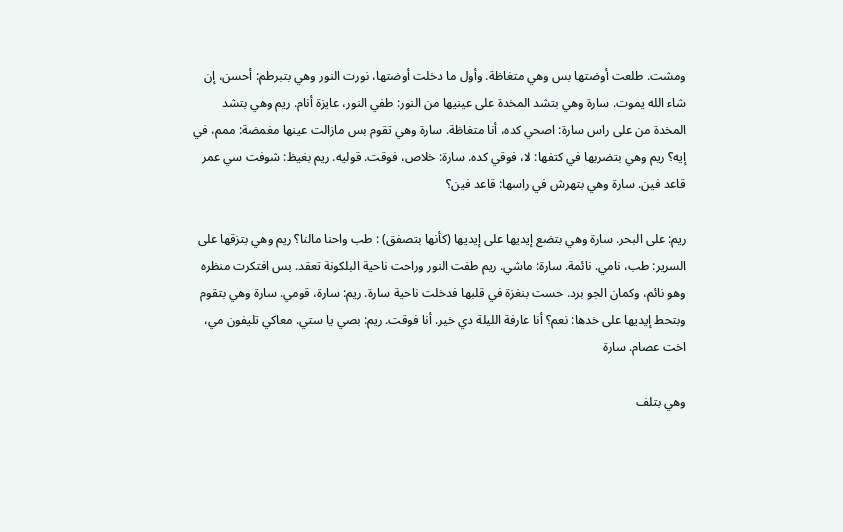ومشت. طلعت أوضتها بس وهي متغاظة. وأول ما دخلت أوضتها، نورت النور وهي بتبرطم: أحسن، إن شاء الله يموت. سارة وهي بتشد المخدة على عينيها من النور: طفي النور، عايزة أنام. ريم وهي بتشد المخدة من على راس سارة: اصحي كده، أنا متغاظة. سارة وهي تقوم بس مازالت عينها مغمضة: ممم، في إيه؟ ريم وهي بتضربها في كتفها: لا، فوقي كده. سارة: خلاص، فوقت. قوليه. ريم بغيظ: شوفت سي عمر قاعد فين. سارة وهي بتهرش في راسها: قاعد فين؟

ريم: على البحر. سارة وهي بتضع إيديها على إيديها (كأنها بتصفق) : طب واحنا مالنا؟ ريم وهي بتزقها على السرير: طب، نامي. نائمة. سارة: ماشي. ريم طفت النور وراحت ناحية البلكونة تعقد. بس افتكرت منظره وهو نائم، وكمان الجو برد. حست بنغزة في قلبها فدخلت ناحية سارة. ريم: سارة، قومي. سارة وهي بتقوم وبتحط إيديها على خدها: نعم؟ أنا عارفة الليلة دي خير. أنا فوقت. ريم: بصي يا ستي. معاكي تليفون مي، اخت عصام. سارة

وهي بتلف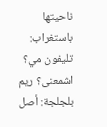ناحيتها باستغراب: تليفون مي؟ اشمعنى؟ ريم بلجلجة: أصل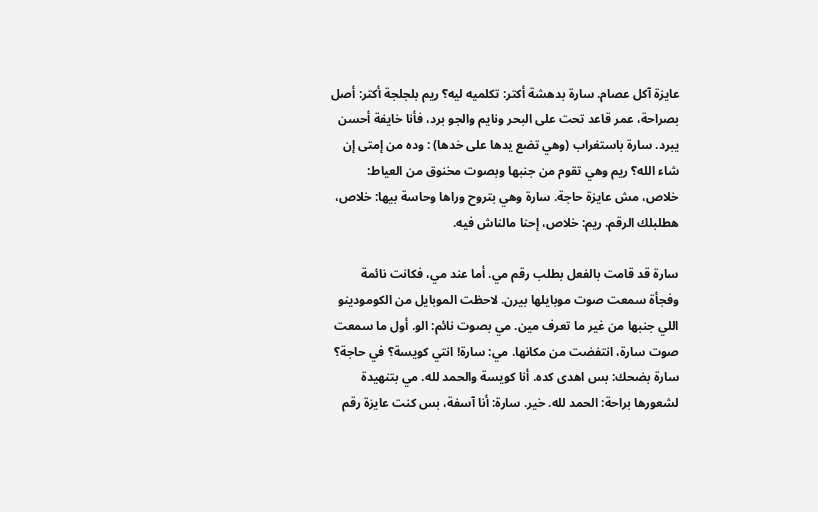عايزة آكل عصام. سارة بدهشة أكتر: تكلميه ليه؟ ريم بلجلجة أكتر: أصل بصراحة، عمر قاعد تحت على البحر ونايم والجو برد، فأنا خايفة أحسن يبرد. سارة باستغراب (وهي تضع يدها على خدها) : وده من إمتى إن شاء الله؟ ريم وهي تقوم من جنبها وبصوت مخنوق من العياط: خلاص، مش عايزة حاجة. سارة وهي بتروح وراها وحاسة بيها: خلاص، هطلبلك الرقم. ريم: خلاص، إحنا مالناش فيه.

سارة قد قامت بالفعل بطلب رقم مي. أما عند مي، فكانت نائمة وفجأة سمعت صوت موبايلها بيرن. لاحظت الموبايل من الكومودينو اللي جنبها من غير ما تعرف مين. مي بصوت نائم: الو. أول ما سمعت صوت سارة، انتفضت من مكانها. مي: سارة! انتي كويسة؟ في حاجة؟ سارة بضحك: بس اهدى كده. أنا كويسة والحمد لله. مي بتنهيدة لشعورها براحة: الحمد لله. خير. سارة: أنا آسفة، بس كنت عايزة رقم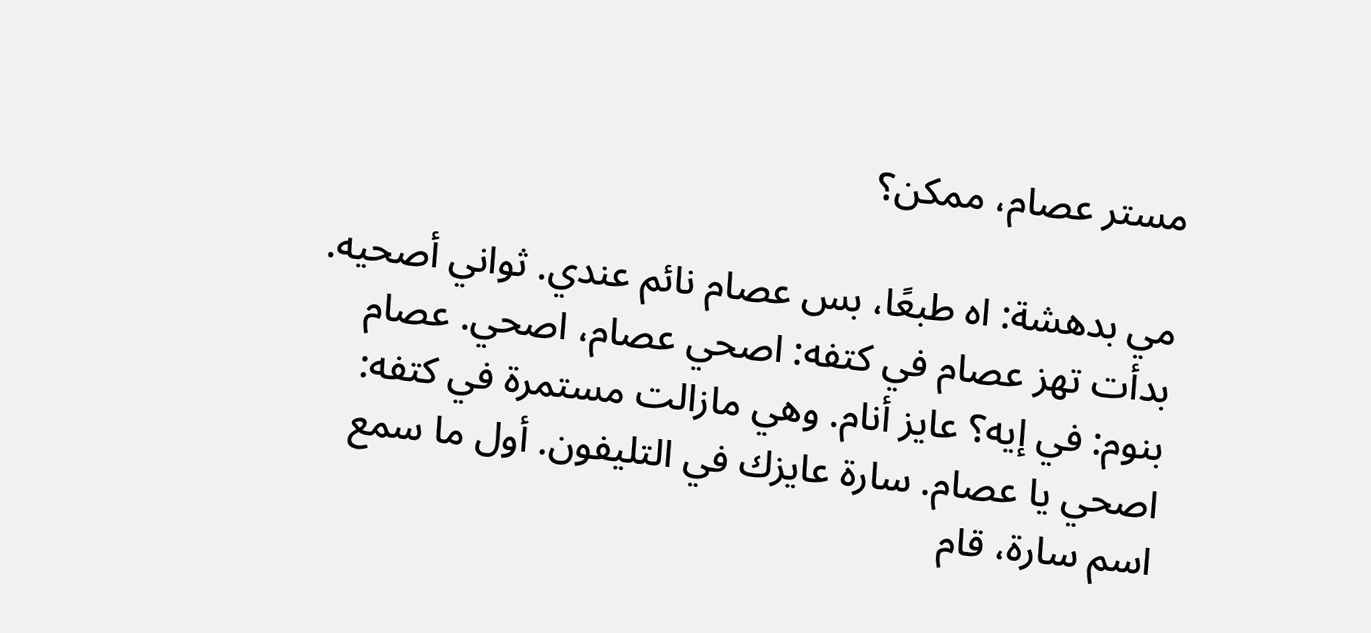مستر عصام، ممكن؟

مي بدهشة: اه طبعًا، بس عصام نائم عندي. ثواني أصحيه. بدأت تهز عصام في كتفه: اصحي عصام، اصحي. عصام بنوم: في إيه؟ عايز أنام. وهي مازالت مستمرة في كتفه: اصحي يا عصام. سارة عايزك في التليفون. أول ما سمع اسم سارة، قام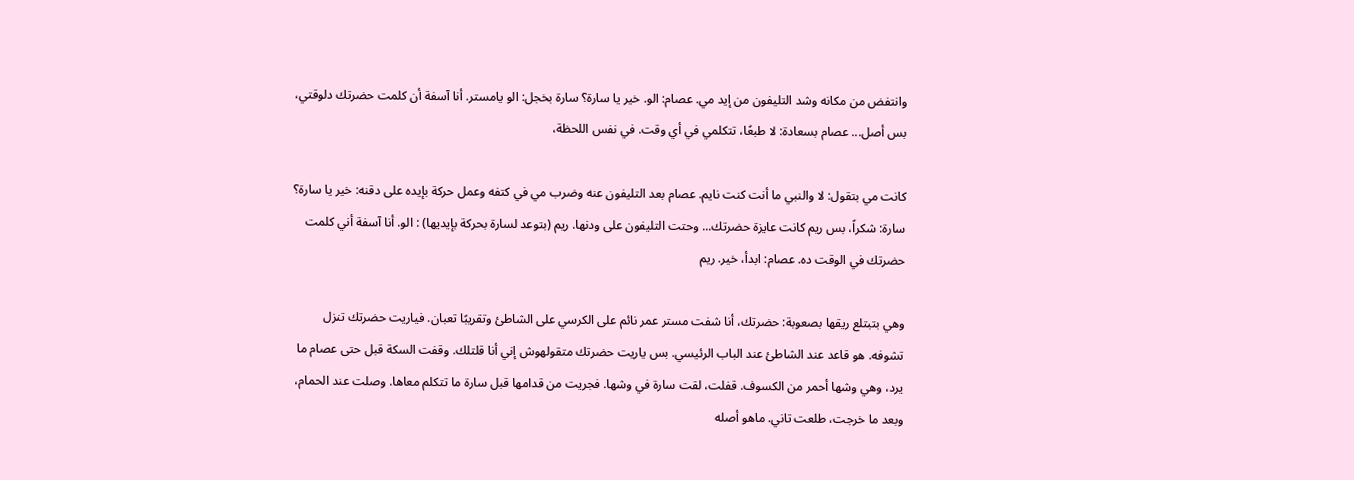وانتفض من مكانه وشد التليفون من إيد مي. عصام: الو. خير يا سارة؟ سارة بخجل: الو يامستر. أنا آسفة أن كلمت حضرتك دلوقتي، بس أصل... عصام بسعادة: لا طبعًا، تتكلمي في أي وقت. في نفس اللحظة،

كانت مي بتقول: لا والنبي ما أنت كنت نايم. عصام بعد التليفون عنه وضرب مي في كتفه وعمل حركة بإيده على دقنه: خير يا سارة؟ سارة: شكراً، بس ريم كانت عايزة حضرتك... وحتت التليفون على ودنها. ريم (بتوعد لسارة بحركة بإيديها) : الو. أنا آسفة أني كلمت حضرتك في الوقت ده. عصام: ابدأ، خير. ريم

وهي بتبتلع ريقها بصعوبة: حضرتك، أنا شفت مستر عمر نائم على الكرسي على الشاطئ وتقريبًا تعبان. فياريت حضرتك تنزل تشوفه. هو قاعد عند الشاطئ عند الباب الرئيسي. بس ياريت حضرتك متقولهوش إني أنا قلتلك. وقفت السكة قبل حتى عصام ما يرد، وهي وشها أحمر من الكسوف. قفلت، لقت سارة في وشها. فجريت من قدامها قبل سارة ما تتكلم معاها. وصلت عند الحمام، وبعد ما خرجت، طلعت تاني. ماهو أصله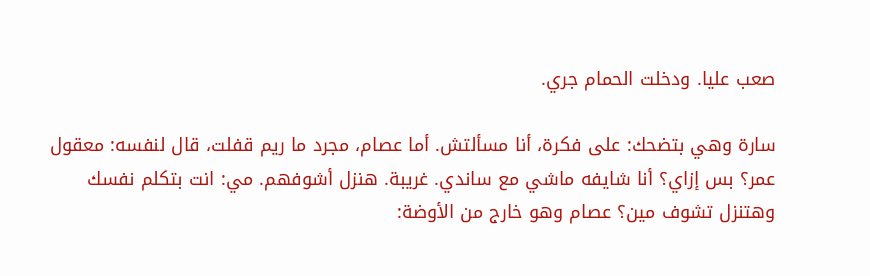صعب عليا. ودخلت الحمام جري.

سارة وهي بتضحك: على فكرة، أنا مسألتش. أما عصام، مجرد ما ريم قفلت، قال لنفسه: معقول عمر؟ بس إزاي؟ أنا شايفه ماشي مع ساندي. غريبة. هنزل أشوفهم. مي: انت بتكلم نفسك وهتنزل تشوف مين؟ عصام وهو خارج من الأوضة: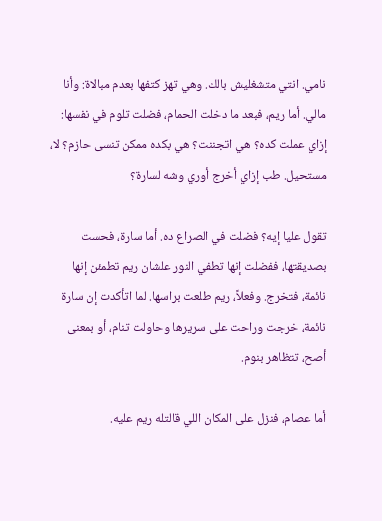نامي. انتي متشغليش بالك. وهي تهز كتفها بعدم مبالاة: وأنا مالي. أما ريم، فبعد ما دخلت الحمام، فضلت تلوم في نفسها: إزاي عملت كده؟ هي اتجننت؟ هي بكده ممكن تنسى حازم؟ لا، مستحيل. طب إزاي أخرج أوري وشه لسارة؟

تقول عليا إيه؟ فضلت في الصراع ده. أما سارة، فحست بصديقتها، ففضلت إنها تطفي النور علشان ريم تطمئن إنها نائمة، فتخرج. وفعلاً، ريم طلعت براسها. لما اتأكدت إن سارة نائمة، خرجت وراحت على سريرها وحاولت تنام، أو بمعنى أصح، تتظاهر بنوم.

أما عصام، فنزل على المكان اللي قالتله ريم عليه.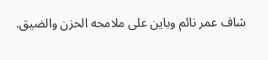شاف عمر نائم وباين على ملامحه الحزن والضيق.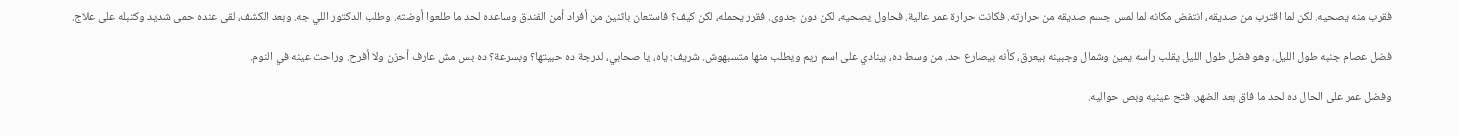فقرب منه يصحيه. لكن لما اقترب من صديقه، انتفض مكانه لما لمس جسم صديقه من حرارته. فكانت حرارة عمر عالية. فحاول يصحيه، لكن دون جدوى. فقرر يحمله، لكن كيف؟ فاستعان باثنين من أفراد أمن الفندق وساعده لحد ما طلعوا أوضته. وطلب الدكتور اللي جه. وبعد الكشف، لقى عنده حمى شديد وكتبله على علاج.

فضل عصام جنبه طول الليل. وهو فضل طول الليل يقلب رأسه يمين وشمال وجبينه بيعرق، كأنه بيصارع حد. من وسط ده، بينادي على اسم ريم ويطلب منها متسبهوش. شريف: ياه، يا صحابي، لدرجة ده حبيتها؟ وبسرعة؟ ده بس مش عارف أحزن ولا أفرح. وراحت عينه في النوم.

وفضل عمر على الحال ده لحد ما فاق بعد الضهر. فتح عينيه وبص حواليه.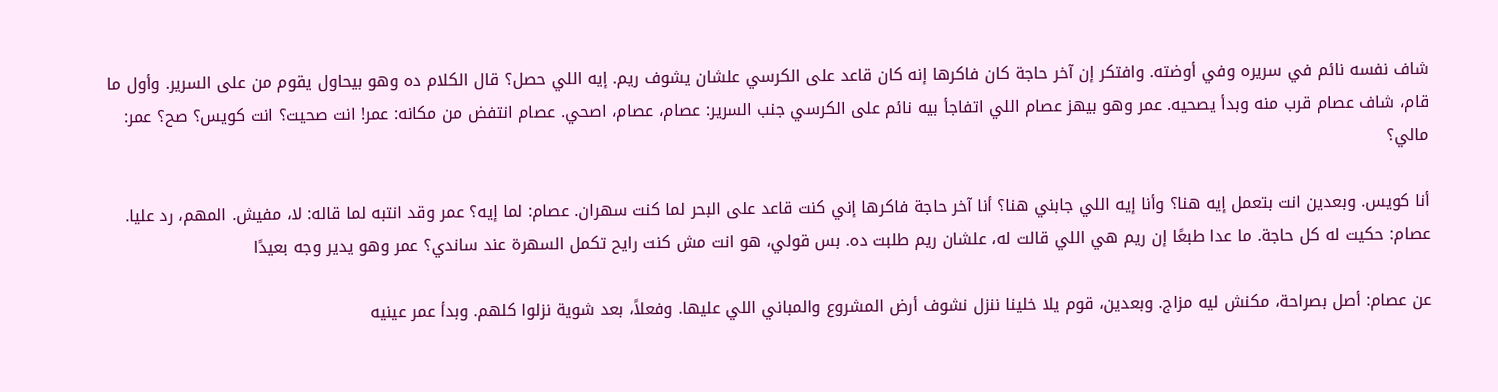شاف نفسه نائم في سريره وفي أوضته. وافتكر إن آخر حاجة كان فاكرها إنه كان قاعد على الكرسي علشان يشوف ريم. إيه اللي حصل؟ قال الكلام ده وهو بيحاول يقوم من على السرير. وأول ما قام، شاف عصام قرب منه وبدأ يصحيه. عمر وهو بيهز عصام اللي اتفاجأ بيه نائم على الكرسي جنب السرير: عصام، عصام، اصحي. عصام انتفض من مكانه: عمر! انت صحيت؟ انت كويس؟ صح؟ عمر: مالي؟

أنا كويس. وبعدين انت بتعمل إيه هنا؟ وأنا إيه اللي جابني هنا؟ أنا آخر حاجة فاكرها إني كنت قاعد على البحر لما كنت سهران. عصام: لما إيه؟ عمر وقد انتبه لما قاله: لا، مفيش. المهم، رد عليا. عصام: حكيت له كل حاجة. ما عدا طبعًا إن ريم هي اللي قالت له، علشان ريم طلبت ده. بس قولي، هو انت مش كنت رايح تكمل السهرة عند ساندي؟ عمر وهو يدير وجه بعيدًا

عن عصام: أصل بصراحة، مكنش ليه مزاج. وبعدين، قوم يلا خلينا ننزل نشوف أرض المشروع والمباني اللي عليها. وفعلاً، بعد شوية نزلوا كلهم. وبدأ عمر عينيه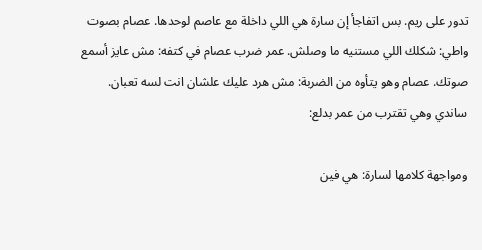تدور على ريم. بس اتفاجأ إن سارة هي اللي داخلة مع عاصم لوحدها. عصام بصوت واطي: شكلك اللي مستنيه ما وصلش. عمر ضرب عصام في كتفه: مش عايز أسمع صوتك. عصام وهو يتأوه من الضربة: مش هرد عليك علشان انت لسه تعبان. ساندي وهي تقترب من عمر بدلع:

ومواجهة كلامها لسارة: هي فين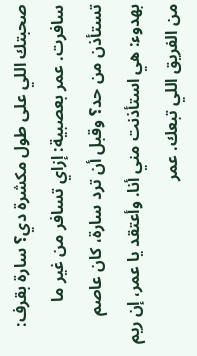صحبتك اللي على طول مكشرة دي؟ سارة بقرف: سافرت. عمر بعصبية: إزاي تسافر من غير ما تستأذن من حد؟ وقبل أن ترد سارة، كان عاصم بهدوء: هي استأذنت مني أنا. وأعتقد يا عمر، إن ريم من الفريق اللي تبعك. عمر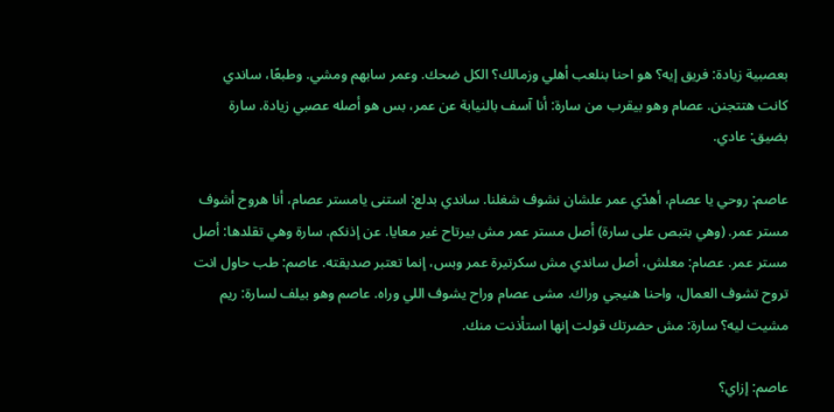بعصبية زيادة: فريق إيه؟ هو احنا بنلعب أهلي وزمالك؟ الكل ضحك. وعمر سابهم ومشي. وطبعًا، ساندي كانت هتتجنن. عصام وهو بيقرب من سارة: أنا آسف بالنيابة عن عمر، بس هو أصله عصبي زيادة. سارة بضيق: عادي.

عاصم: روحي يا عصام، أهدّي عمر علشان نشوف شغلنا. ساندي بدلع: استنى يامستر عصام، أنا هروح أشوف مستر عمر. (وهي بتبص على سارة) أصل مستر عمر مش بيرتاح غير معايا. عن إذنكم. سارة وهي تقلدها: أصل مستر عمر. عصام: معلش، أصل ساندي مش سكرتيرة عمر وبس، إنما تعتبر صديقته. عاصم: طب حاول انت تروح تشوف العمال، واحنا هنيجي وراك. مشى عصام وراح يشوف اللي وراه. عاصم وهو بيلف لسارة: ريم مشيت ليه؟ سارة: مش حضرتك قولت إنها استأذنت منك.

عاصم: إزاي؟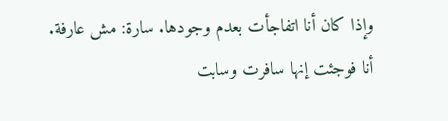وإذا كان أنا اتفاجأت بعدم وجودها. سارة: مش عارفة. أنا فوجئت إنها سافرت وسابت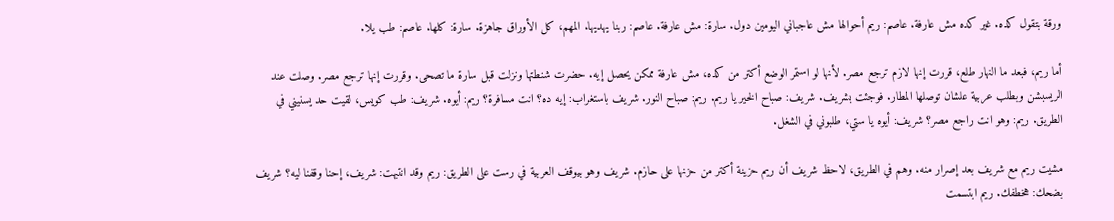ورقة بتقول كده. غير كده مش عارفة. عاصم: ريم أحوالها مش عاجباني اليومين دول. سارة: مش عارفة. عاصم: ربنا يهديها. المهم، كل الأوراق جاهزة. سارة: كلها. عاصم: طب يلا.

أما ريم، فبعد ما النهار طلع، قررت إنها لازم ترجع مصر. لأنها لو استمر الوضع أكتر من كده، مش عارفة ممكن يحصل إيه. حضرت شنطتها ونزلت قبل سارة ما تصحى. وقررت إنها ترجع مصر. وصلت عند الريسبشن وبطلب عربية علشان توصلها المطار. فوجئت بشريف. شريف: صباح الخير يا ريم. ريم: صباح النور. شريف باستغراب: إيه ده؟ انت مسافرة؟ ريم: أيوه. شريف: طب كويس، لقيت حد يسنيني في الطريق. ريم: وهو انت راجع مصر؟ شريف: أيوه يا ستي، طلبوني في الشغل.

مشيت ريم مع شريف بعد إصرار منه. وهم في الطريق، لاحظ شريف أن ريم حزينة أكتر من حزنها على حازم. شريف وهو بيوقف العربية في رست على الطريق: ريم وقد انتبهت: شريف، إحنا وقفنا ليه؟ شريف بضحك: هخطفك. ريم ابتسمت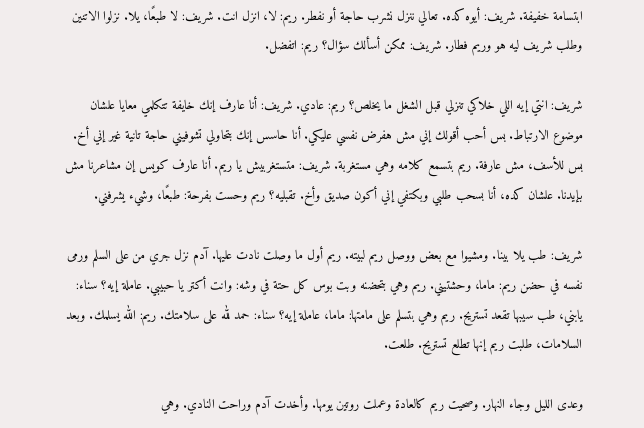ابتسامة خفيفة. شريف: أيوه كده. تعالي ننزل نشرب حاجة أو نفطر. ريم: لا، انزل انت. شريف: لا طبعًا، يلا. نزلوا الاتنين وطلب شريف ليه هو وريم فطار. شريف: ممكن أسألك سؤال؟ ريم: اتفضل.

شريف: انتي إيه اللي خلاكي تنزلي قبل الشغل ما يخلص؟ ريم: عادي. شريف: أنا عارف إنك خايفة تتكلمي معايا علشان موضوع الارتباط. بس أحب أقولك إني مش هفرض نفسي عليكي. أنا حاسس إنك بتحاولي تشوفيني حاجة تانية غير إني أخ. بس للأسف، مش عارفة. ريم بتسمع كلامه وهي مستغربة. شريف: متستغربيش يا ريم. أنا عارف كويس إن مشاعرنا مش بإيدنا. علشان كده، أنا بسحب طلبي وبكتفي إني أكون صديق وأخ. تقبليه؟ ريم وحست بفرحة: طبعًا، وشيء يشرفني.

شريف: طب يلا بينا. ومشيوا مع بعض ووصل ريم لبيته. ريم أول ما وصلت نادت عليها. آدم نزل جري من على السلم ورمى نفسه في حضن ريم: ماما، وحشتيني. ريم وهي بتحضنه وبت بوس كل حتة في وشه: وانت أكتر يا حبيبي. عاملة إيه؟ سناء: يابني، طب سيبها تقعد تستريح. ريم وهي بتسلم على مامتها: ماما، عاملة إيه؟ سناء: حمد لله على سلامتك. ريم: الله يسلمك. وبعد السلامات، طلبت ريم إنها تطلع تستريح. طلعت.

وعدى الليل وجاء النهار. وصحيت ريم كالعادة وعملت روتين يومها. وأخدت آدم وراحت النادي. وهي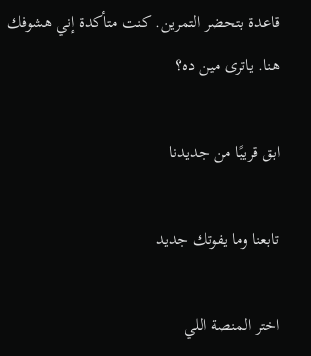قاعدة بتحضر التمرين. كنت متأكدة إني هشوفك هنا. ياترى مين ده؟

ابق قريبًا من جديدنا

تابعنا وما يفوتك جديد

اختر المنصة اللي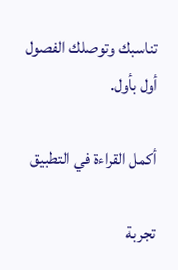تناسبك وتوصلك الفصول أول بأول.

أكمل القراءة في التطبيق

تجربة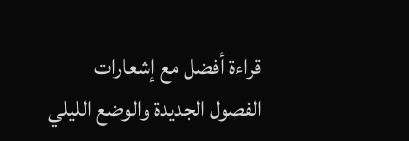قراءة أفضل مع إشعارات الفصول الجديدة والوضع الليلي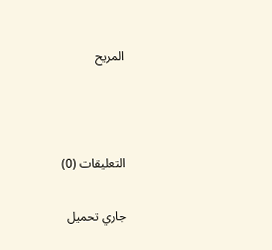المريح



التعليقات (0)

جاري تحميل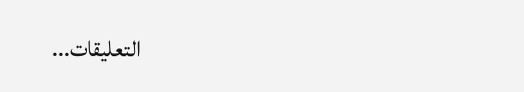التعليقات...